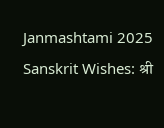Janmashtami 2025 Sanskrit Wishes: श्री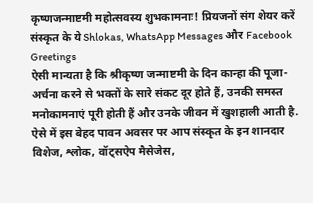कृष्णजन्माष्टमी महोत्सवस्य शुभकामनाः! प्रियजनों संग शेयर करें संस्कृत के ये Shlokas, WhatsApp Messages और Facebook Greetings
ऐसी मान्यता है कि श्रीकृष्ण जन्माष्टमी के दिन कान्हा की पूजा-अर्चना करने से भक्तों के सारे संकट दूर होते हैं, उनकी समस्त मनोकामनाएं पूरी होती हैं और उनके जीवन में खुशहाली आती है. ऐसे में इस बेहद पावन अवसर पर आप संस्कृत के इन शानदार विशेज, श्लोक, वॉट्सऐप मैसेजेस,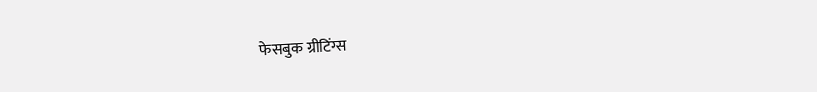फेसबुक ग्रीटिंग्स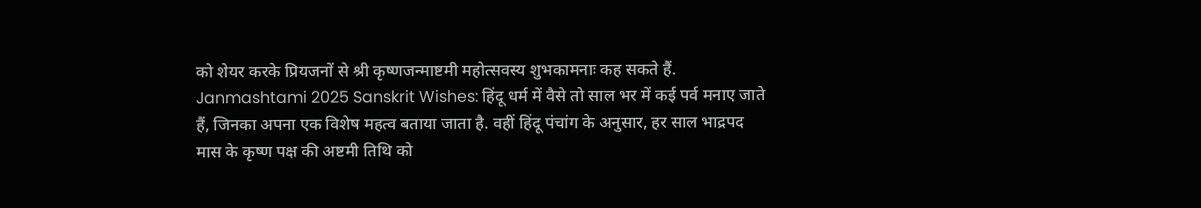को शेयर करके प्रियजनों से श्री कृष्णजन्माष्टमी महोत्सवस्य शुभकामनाः कह सकते हैं.
Janmashtami 2025 Sanskrit Wishes: हिंदू धर्म में वैसे तो साल भर में कई पर्व मनाए जाते हैं, जिनका अपना एक विशेष महत्व बताया जाता है. वहीं हिंदू पंचांग के अनुसार, हर साल भाद्रपद मास के कृष्ण पक्ष की अष्टमी तिथि को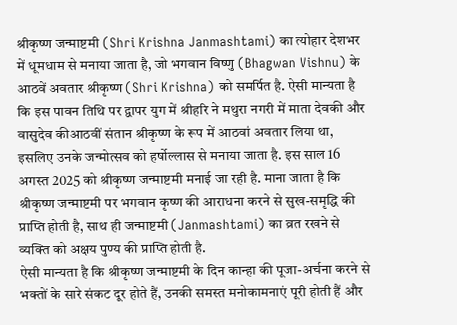श्रीकृष्ण जन्माष्टमी (Shri Krishna Janmashtami) का त्योहार देशभर में धूमधाम से मनाया जाता है, जो भगवान विष्णु (Bhagwan Vishnu) के आठवें अवतार श्रीकृष्ण (Shri Krishna) को समर्पित है. ऐसी मान्यता है कि इस पावन तिथि पर द्वापर युग में श्रीहरि ने मथुरा नगरी में माता देवकी और वासुदेव कीआठवीं संतान श्रीकृष्ण के रूप में आठवां अवतार लिया था, इसलिए उनके जन्मोत्सव को हर्षोल्लास से मनाया जाता है. इस साल 16 अगस्त 2025 को श्रीकृष्ण जन्माष्टमी मनाई जा रही है. माना जाता है कि श्रीकृष्ण जन्माष्टमी पर भगवान कृष्ण की आराधना करने से सुख-समृद्धि की प्राप्ति होती है, साथ ही जन्माष्टमी (Janmashtami) का व्रत रखने से व्यक्ति को अक्षय पुण्य की प्राप्ति होती है.
ऐसी मान्यता है कि श्रीकृष्ण जन्माष्टमी के दिन कान्हा की पूजा-अर्चना करने से भक्तों के सारे संकट दूर होते हैं, उनकी समस्त मनोकामनाएं पूरी होती हैं और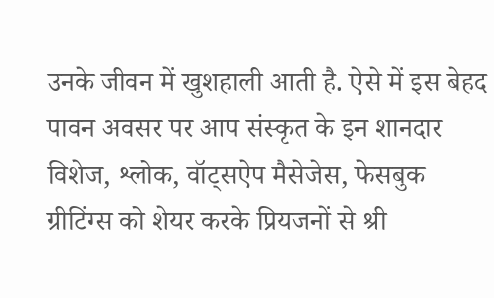उनके जीवन में खुशहाली आती है. ऐसे में इस बेहद पावन अवसर पर आप संस्कृत के इन शानदार विशेज, श्लोक, वॉट्सऐप मैसेजेस, फेसबुक ग्रीटिंग्स को शेयर करके प्रियजनों से श्री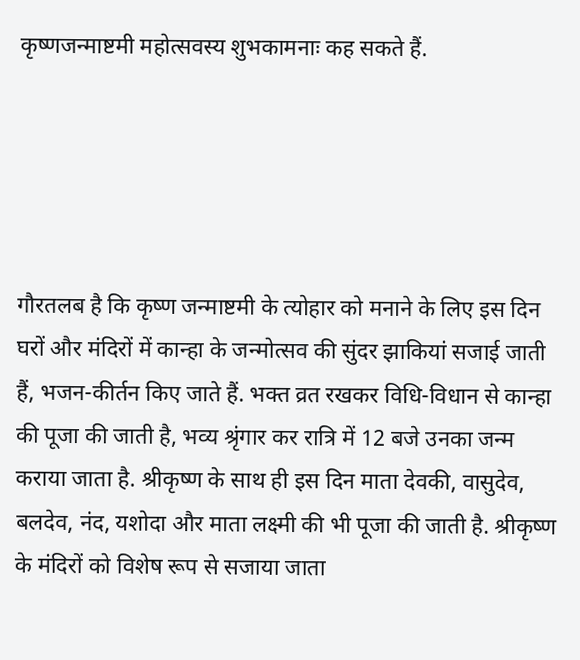कृष्णजन्माष्टमी महोत्सवस्य शुभकामनाः कह सकते हैं.





गौरतलब है कि कृष्ण जन्माष्टमी के त्योहार को मनाने के लिए इस दिन घरों और मंदिरों में कान्हा के जन्मोत्सव की सुंदर झाकियां सजाई जाती हैं, भजन-कीर्तन किए जाते हैं. भक्त व्रत रखकर विधि-विधान से कान्हा की पूजा की जाती है, भव्य श्रृंगार कर रात्रि में 12 बजे उनका जन्म कराया जाता है. श्रीकृष्ण के साथ ही इस दिन माता देवकी, वासुदेव, बलदेव, नंद, यशोदा और माता लक्ष्मी की भी पूजा की जाती है. श्रीकृष्ण के मंदिरों को विशेष रूप से सजाया जाता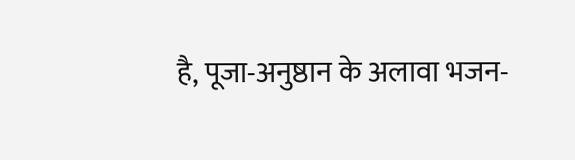है, पूजा-अनुष्ठान के अलावा भजन-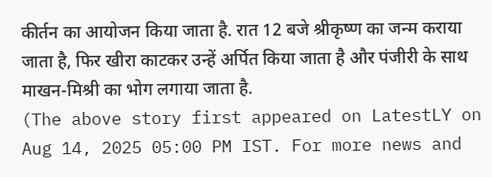कीर्तन का आयोजन किया जाता है. रात 12 बजे श्रीकृष्ण का जन्म कराया जाता है, फिर खीरा काटकर उन्हें अर्पित किया जाता है और पंजीरी के साथ माखन-मिश्री का भोग लगाया जाता है.
(The above story first appeared on LatestLY on Aug 14, 2025 05:00 PM IST. For more news and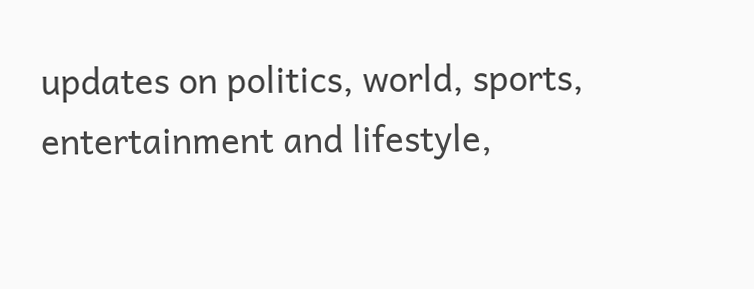updates on politics, world, sports, entertainment and lifestyle,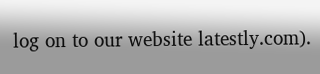log on to our website latestly.com).